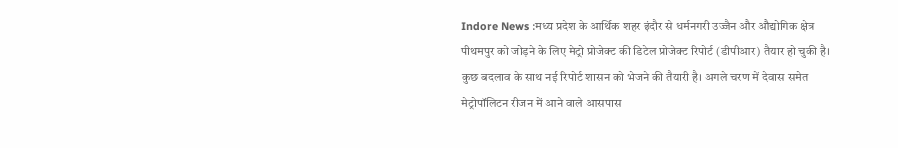Indore News :मध्य प्रदेश के आर्थिक शहर इंदौर से धर्मनगरी उज्जैन और औद्योगिक क्षेत्र पीथमपुर को जोड़ने के लिए मेट्रो प्रोजेक्ट की डिटेल प्रोजेक्ट रिपोर्ट (डीपीआर) तैयार हो चुकी है। कुछ बदलाव के साथ नई रिपोर्ट शासन को भेजने की तैयारी है। अगले चरण में देवास समेत मेट्रोपॉलिटन रीजन में आने वाले आसपास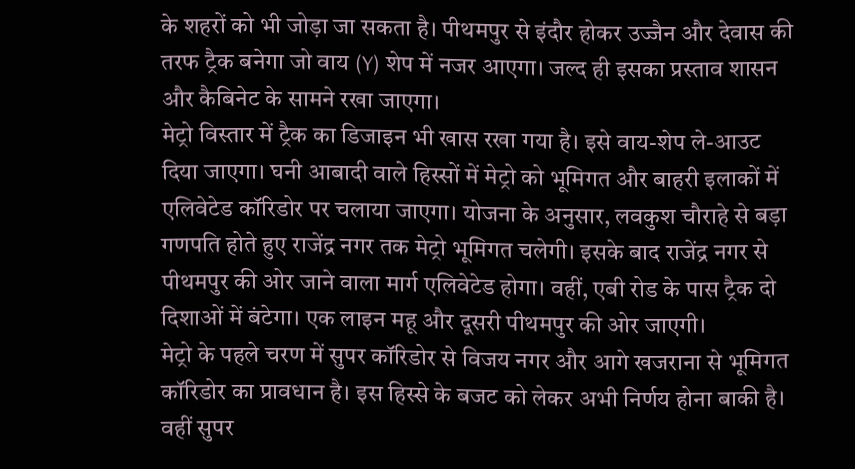के शहरों को भी जोड़ा जा सकता है। पीथमपुर से इंदौर होकर उज्जैन और देवास की तरफ ट्रैक बनेगा जो वाय (Y) शेप में नजर आएगा। जल्द ही इसका प्रस्ताव शासन और कैबिनेट के सामने रखा जाएगा।
मेट्रो विस्तार में ट्रैक का डिजाइन भी खास रखा गया है। इसे वाय-शेप ले-आउट दिया जाएगा। घनी आबादी वाले हिस्सों में मेट्रो को भूमिगत और बाहरी इलाकों में एलिवेटेड कॉरिडोर पर चलाया जाएगा। योजना के अनुसार, लवकुश चौराहे से बड़ा गणपति होते हुए राजेंद्र नगर तक मेट्रो भूमिगत चलेगी। इसके बाद राजेंद्र नगर से पीथमपुर की ओर जाने वाला मार्ग एलिवेटेड होगा। वहीं, एबी रोड के पास ट्रैक दो दिशाओं में बंटेगा। एक लाइन महू और दूसरी पीथमपुर की ओर जाएगी।
मेट्रो के पहले चरण में सुपर कॉरिडोर से विजय नगर और आगे खजराना से भूमिगत कॉरिडोर का प्रावधान है। इस हिस्से के बजट को लेकर अभी निर्णय होना बाकी है। वहीं सुपर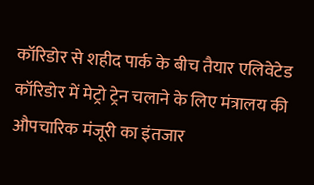कॉरिडोर से शहीद पार्क के बीच तैयार एलिवेटेड कॉरिडोर में मेट्रो ट्रेन चलाने के लिए मंत्रालय की औपचारिक मंजूरी का इंतजार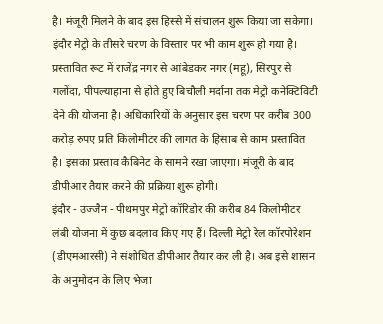है। मंजूरी मिलने के बाद इस हिस्से में संचालन शुरू किया जा सकेगा।
इंदौर मेट्रो के तीसरे चरण के विस्तार पर भी काम शुरू हो गया है। प्रस्तावित रूट में राजेंद्र नगर से आंबेडकर नगर (महू), सिरपुर से गलोंदा, पीपल्याहाना से होते हुए बिचौली मर्दाना तक मेट्रो कनेक्टिविटी देने की योजना है। अधिकारियों के अनुसार इस चरण पर करीब 300 करोड़ रुपए प्रति किलोमीटर की लागत के हिसाब से काम प्रस्तावित है। इसका प्रस्ताव कैबिनेट के सामने रखा जाएगा। मंजूरी के बाद डीपीआर तैयार करने की प्रक्रिया शुरू होगी।
इंदौर - उज्जैन - पीथमपुर मेट्रो कॉरिडोर की करीब 84 किलोमीटर लंबी योजना में कुछ बदलाव किए गए हैं। दिल्ली मेट्रो रेल कॉरपोरेशन (डीएमआरसी) ने संशोधित डीपीआर तैयार कर ली है। अब इसे शासन के अनुमोदन के लिए भेजा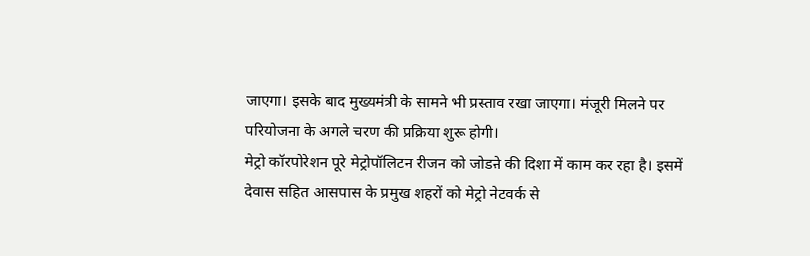जाएगा। इसके बाद मुख्यमंत्री के सामने भी प्रस्ताव रखा जाएगा। मंजूरी मिलने पर परियोजना के अगले चरण की प्रक्रिया शुरू होगी।
मेट्रो कॉरपोरेशन पूरे मेट्रोपॉलिटन रीजन को जोडऩे की दिशा में काम कर रहा है। इसमें देवास सहित आसपास के प्रमुख शहरों को मेट्रो नेटवर्क से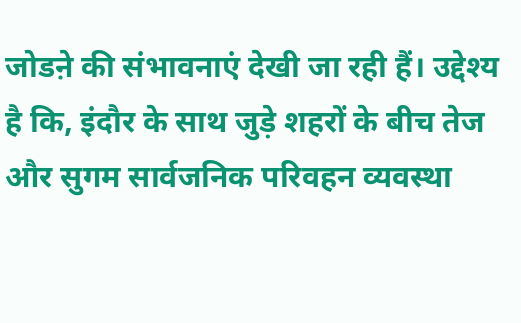जोडऩे की संभावनाएं देखी जा रही हैं। उद्देश्य है कि, इंदौर के साथ जुड़े शहरों के बीच तेज और सुगम सार्वजनिक परिवहन व्यवस्था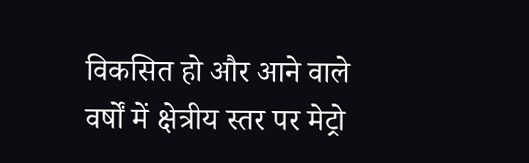विकसित हो और आने वाले वर्षों में क्षेत्रीय स्तर पर मेट्रो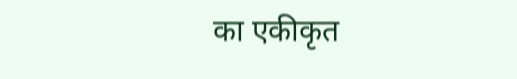का एकीकृत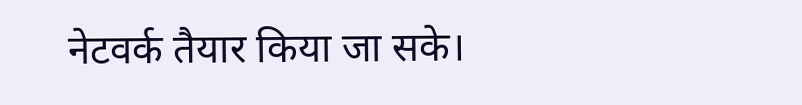नेटवर्क तैयार किया जा सके।